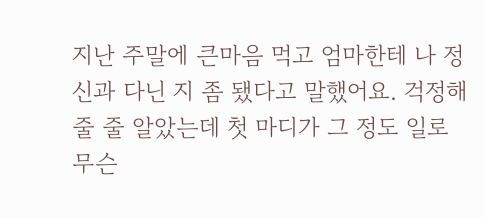지난 주말에 큰마음 먹고 엄마한테 나 정신과 다닌 지 좀 됐다고 말했어요. 걱정해줄 줄 알았는데 첫 마디가 그 정도 일로 무슨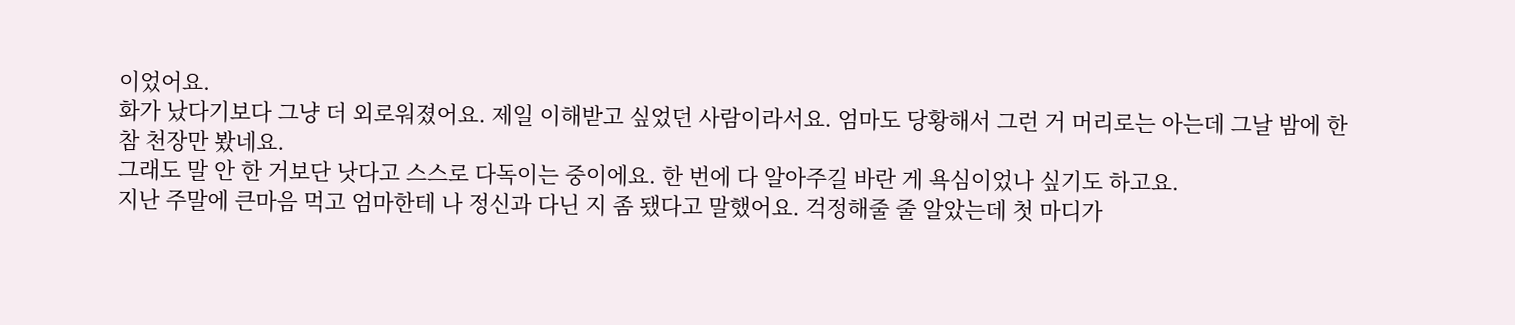이었어요.
화가 났다기보다 그냥 더 외로워졌어요. 제일 이해받고 싶었던 사람이라서요. 엄마도 당황해서 그런 거 머리로는 아는데 그날 밤에 한참 천장만 봤네요.
그래도 말 안 한 거보단 낫다고 스스로 다독이는 중이에요. 한 번에 다 알아주길 바란 게 욕심이었나 싶기도 하고요.
지난 주말에 큰마음 먹고 엄마한테 나 정신과 다닌 지 좀 됐다고 말했어요. 걱정해줄 줄 알았는데 첫 마디가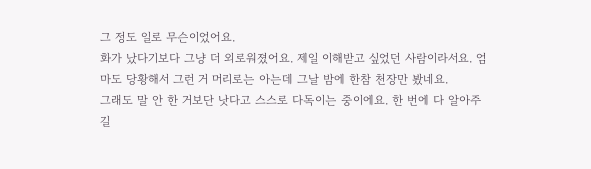그 정도 일로 무슨이었어요.
화가 났다기보다 그냥 더 외로워졌어요. 제일 이해받고 싶었던 사람이라서요. 엄마도 당황해서 그런 거 머리로는 아는데 그날 밤에 한참 천장만 봤네요.
그래도 말 안 한 거보단 낫다고 스스로 다독이는 중이에요. 한 번에 다 알아주길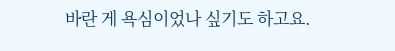바란 게 욕심이었나 싶기도 하고요.